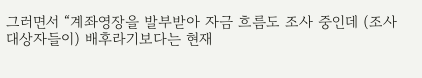그러면서 “계좌영장을 발부받아 자금 흐름도 조사 중인데 (조사 대상자들이) 배후라기보다는 현재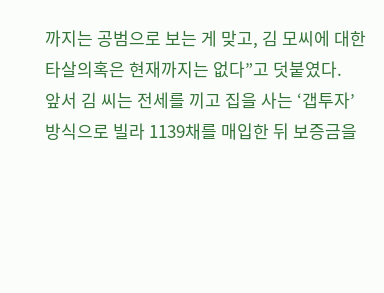까지는 공범으로 보는 게 맞고, 김 모씨에 대한 타살의혹은 현재까지는 없다”고 덧붙였다.
앞서 김 씨는 전세를 끼고 집을 사는 ‘갭투자’ 방식으로 빌라 1139채를 매입한 뒤 보증금을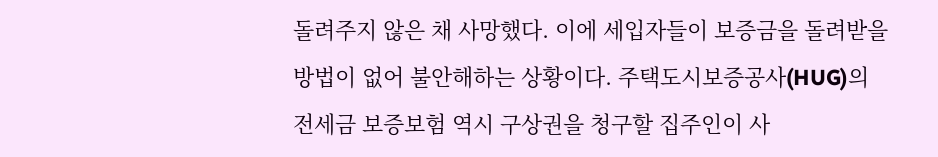돌려주지 않은 채 사망했다. 이에 세입자들이 보증금을 돌려받을 방법이 없어 불안해하는 상황이다. 주택도시보증공사(HUG)의 전세금 보증보험 역시 구상권을 청구할 집주인이 사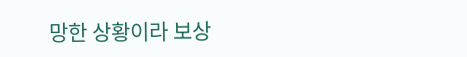망한 상황이라 보상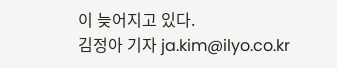이 늦어지고 있다.
김정아 기자 ja.kim@ilyo.co.kr